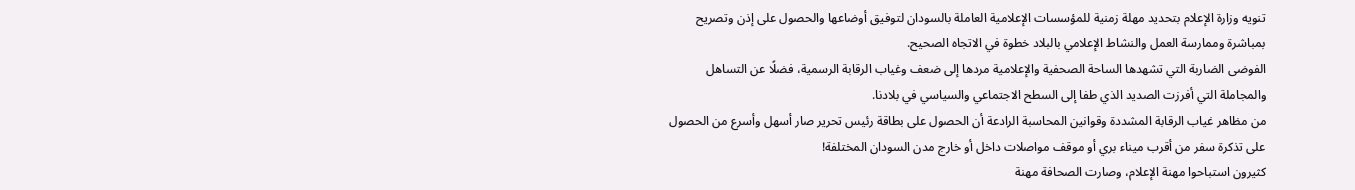تنويه وزارة الإعلام بتحديد مهلة زمنية للمؤسسات الإعلامية العاملة بالسودان لتوفيق أوضاعها والحصول على إذن وتصريح بمباشرة وممارسة العمل والنشاط الإعلامي بالبلاد خطوة في الاتجاه الصحيح.
الفوضى الضاربة التي تشهدها الساحة الصحفية والإعلامية مردها إلى ضعف وغياب الرقابة الرسمية، فضلًا عن التساهل والمجاملة التي أفرزت الصديد الذي طفا إلى السطح الاجتماعي والسياسي في بلادنا.
من مظاهر غياب الرقابة المشددة وقوانين المحاسبة الرادعة أن الحصول على بطاقة رئيس تحرير صار أسهل وأسرع من الحصول على تذكرة سفر من أقرب ميناء بري أو موقف مواصلات داخل أو خارج مدن السودان المختلفة!
كثيرون استباحوا مهنة الإعلام، وصارت الصحافة مهنة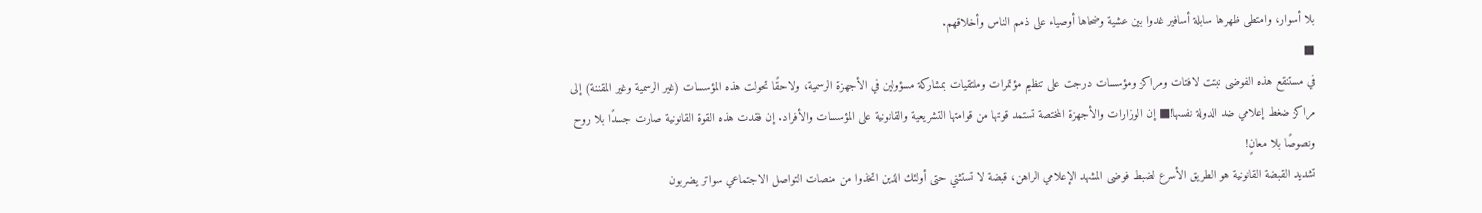بلا أسوار، وامتطى ظهرها سابلة أسافير غدوا بين عشية وضحاها أوصياء على ذمم الناس وأخلاقهم.
■
في مستنقع هذه الفوضى نبتت لافتات ومراكز ومؤسسات درجت على تنظيم مؤتمرات وملتقيات بمشاركة مسؤولين في الأجهزة الرسمية، ولاحقًا تحولت هذه المؤسسات (غير الرسمية وغير المقننة) إلى مراكز ضغط إعلامي ضد الدولة نفسها!■ إن الوزارات والأجهزة المختصة تستمد قوتها من قوامتها التشريعية والقانونية على المؤسسات والأفراد. إن فقدت هذه القوة القانونية صارت جسدًا بلا روح ونصوصًا بلا معانٍ!
تشديد القبضة القانونية هو الطريق الأسرع لضبط فوضى المشهد الإعلامي الراهن، قبضة لا تستثني حتى أولئك الذين اتخذوا من منصات التواصل الاجتماعي سواتر يضربون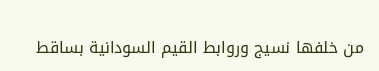من خلفها نسيج وروابط القيم السودانية بساقط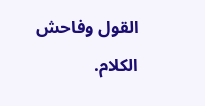القول وفاحش الكلام.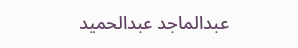عبدالماجد عبدالحميد